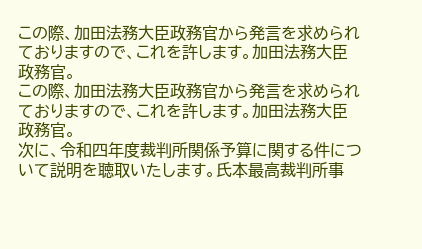この際、加田法務大臣政務官から発言を求められておりますので、これを許します。加田法務大臣政務官。
この際、加田法務大臣政務官から発言を求められておりますので、これを許します。加田法務大臣政務官。
次に、令和四年度裁判所関係予算に関する件について説明を聴取いたします。氏本最高裁判所事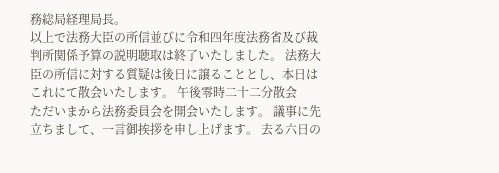務総局経理局長。
以上で法務大臣の所信並びに令和四年度法務省及び裁判所関係予算の説明聴取は終了いたしました。 法務大臣の所信に対する質疑は後日に譲ることとし、本日はこれにて散会いたします。 午後零時二十二分散会
ただいまから法務委員会を開会いたします。 議事に先立ちまして、一言御挨拶を申し上げます。 去る六日の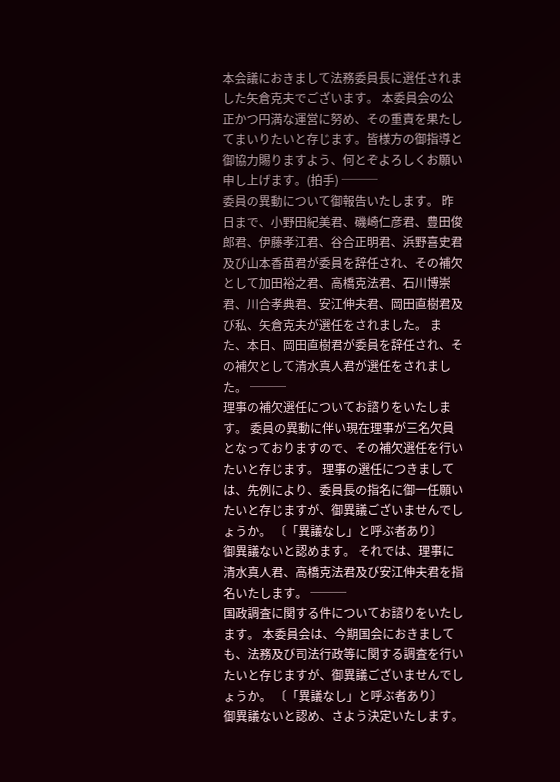本会議におきまして法務委員長に選任されました矢倉克夫でございます。 本委員会の公正かつ円満な運営に努め、その重責を果たしてまいりたいと存じます。皆様方の御指導と御協力賜りますよう、何とぞよろしくお願い申し上げます。(拍手) ───
委員の異動について御報告いたします。 昨日まで、小野田紀美君、磯崎仁彦君、豊田俊郎君、伊藤孝江君、谷合正明君、浜野喜史君及び山本香苗君が委員を辞任され、その補欠として加田裕之君、高橋克法君、石川博崇君、川合孝典君、安江伸夫君、岡田直樹君及び私、矢倉克夫が選任をされました。 また、本日、岡田直樹君が委員を辞任され、その補欠として清水真人君が選任をされました。 ───
理事の補欠選任についてお諮りをいたします。 委員の異動に伴い現在理事が三名欠員となっておりますので、その補欠選任を行いたいと存じます。 理事の選任につきましては、先例により、委員長の指名に御一任願いたいと存じますが、御異議ございませんでしょうか。 〔「異議なし」と呼ぶ者あり〕
御異議ないと認めます。 それでは、理事に清水真人君、高橋克法君及び安江伸夫君を指名いたします。 ───
国政調査に関する件についてお諮りをいたします。 本委員会は、今期国会におきましても、法務及び司法行政等に関する調査を行いたいと存じますが、御異議ございませんでしょうか。 〔「異議なし」と呼ぶ者あり〕
御異議ないと認め、さよう決定いたします。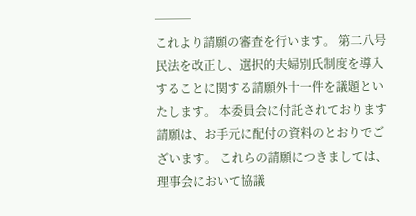───
これより請願の審査を行います。 第二八号民法を改正し、選択的夫婦別氏制度を導入することに関する請願外十一件を議題といたします。 本委員会に付託されております請願は、お手元に配付の資料のとおりでございます。 これらの請願につきましては、理事会において協議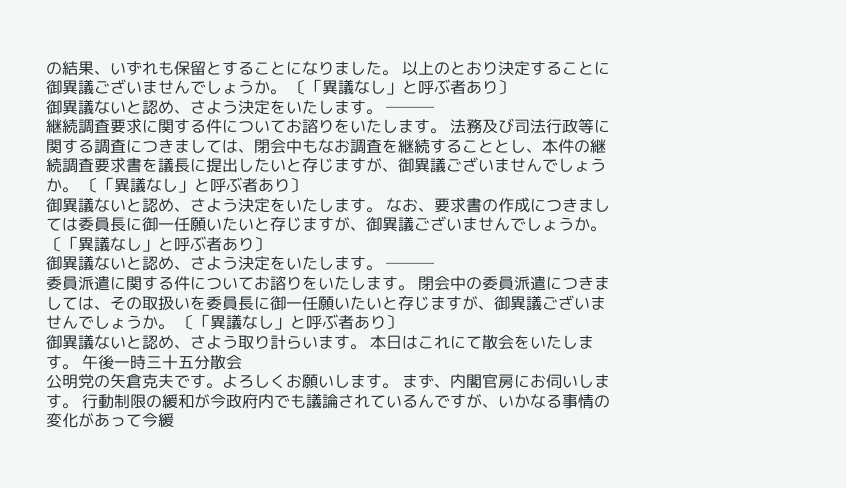の結果、いずれも保留とすることになりました。 以上のとおり決定することに御異議ございませんでしょうか。 〔「異議なし」と呼ぶ者あり〕
御異議ないと認め、さよう決定をいたします。 ───
継続調査要求に関する件についてお諮りをいたします。 法務及び司法行政等に関する調査につきましては、閉会中もなお調査を継続することとし、本件の継続調査要求書を議長に提出したいと存じますが、御異議ございませんでしょうか。 〔「異議なし」と呼ぶ者あり〕
御異議ないと認め、さよう決定をいたします。 なお、要求書の作成につきましては委員長に御一任願いたいと存じますが、御異議ございませんでしょうか。 〔「異議なし」と呼ぶ者あり〕
御異議ないと認め、さよう決定をいたします。 ───
委員派遣に関する件についてお諮りをいたします。 閉会中の委員派遣につきましては、その取扱いを委員長に御一任願いたいと存じますが、御異議ございませんでしょうか。 〔「異議なし」と呼ぶ者あり〕
御異議ないと認め、さよう取り計らいます。 本日はこれにて散会をいたします。 午後一時三十五分散会
公明党の矢倉克夫です。よろしくお願いします。 まず、内閣官房にお伺いします。 行動制限の緩和が今政府内でも議論されているんですが、いかなる事情の変化があって今緩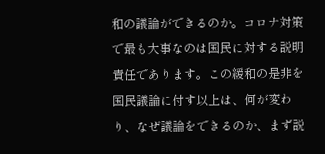和の議論ができるのか。コロナ対策で最も大事なのは国民に対する説明責任であります。この緩和の是非を国民議論に付す以上は、何が変わり、なぜ議論をできるのか、まず説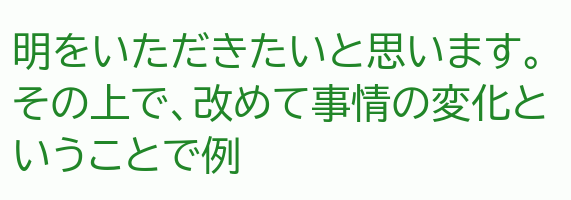明をいただきたいと思います。 その上で、改めて事情の変化ということで例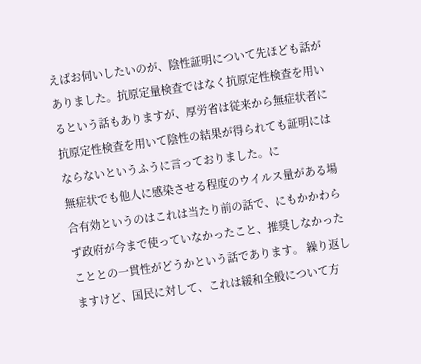えばお伺いしたいのが、陰性証明について先ほども話がありました。抗原定量検査ではなく抗原定性検査を用いるという話もありますが、厚労省は従来から無症状者に抗原定性検査を用いて陰性の結果が得られても証明にはならないというふうに言っておりました。に
無症状でも他人に感染させる程度のウイルス量がある場合有効というのはこれは当たり前の話で、にもかかわらず政府が今まで使っていなかったこと、推奨しなかったこととの一貫性がどうかという話であります。 繰り返しますけど、国民に対して、これは緩和全般について方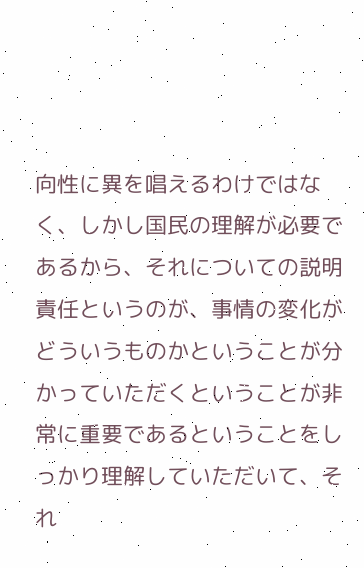向性に異を唱えるわけではなく、しかし国民の理解が必要であるから、それについての説明責任というのが、事情の変化がどういうものかということが分かっていただくということが非常に重要であるということをしっかり理解していただいて、それ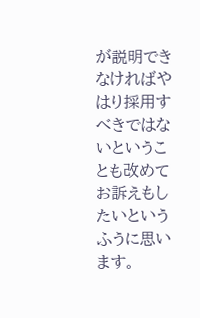が説明できなければやはり採用すべきではないということも改めてお訴えもしたいというふうに思います。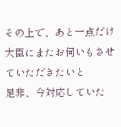その上で、あと一点だけ大臣にまたお伺いもさせていただきたいと
是非、今対応していた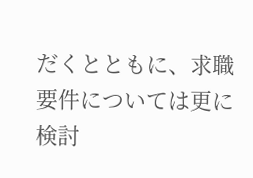だくとともに、求職要件については更に検討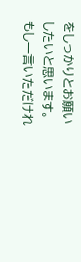をしっかりとお願いしたいと思います。 もし一言いただけれ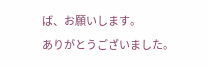ば、お願いします。
ありがとうございました。